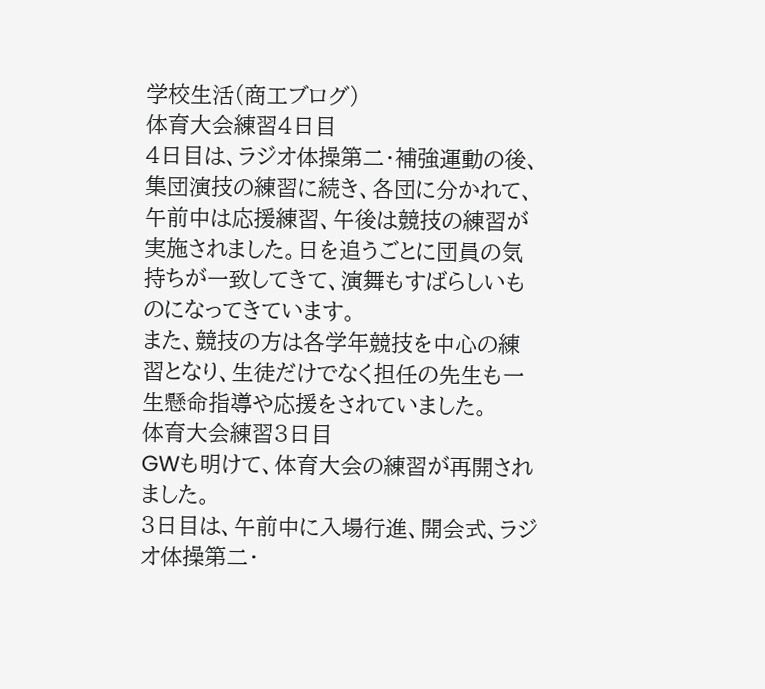学校生活(商工ブログ)
体育大会練習4日目
4日目は、ラジオ体操第二・補強運動の後、集団演技の練習に続き、各団に分かれて、午前中は応援練習、午後は競技の練習が実施されました。日を追うごとに団員の気持ちが一致してきて、演舞もすばらしいものになってきています。
また、競技の方は各学年競技を中心の練習となり、生徒だけでなく担任の先生も一生懸命指導や応援をされていました。
体育大会練習3日目
GWも明けて、体育大会の練習が再開されました。
3日目は、午前中に入場行進、開会式、ラジオ体操第二・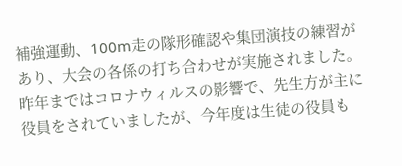補強運動、100m走の隊形確認や集団演技の練習があり、大会の各係の打ち合わせが実施されました。昨年まではコロナウィルスの影響で、先生方が主に役員をされていましたが、今年度は生徒の役員も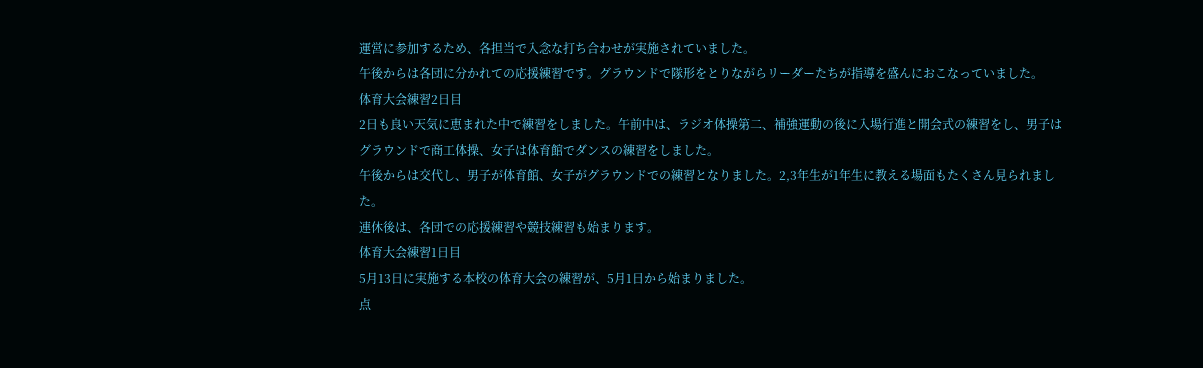運営に参加するため、各担当で入念な打ち合わせが実施されていました。
午後からは各団に分かれての応援練習です。グラウンドで隊形をとりながらリーダーたちが指導を盛んにおこなっていました。
体育大会練習2日目
2日も良い天気に恵まれた中で練習をしました。午前中は、ラジオ体操第二、補強運動の後に入場行進と開会式の練習をし、男子はグラウンドで商工体操、女子は体育館でダンスの練習をしました。
午後からは交代し、男子が体育館、女子がグラウンドでの練習となりました。2,3年生が1年生に教える場面もたくさん見られました。
連休後は、各団での応援練習や競技練習も始まります。
体育大会練習1日目
5月13日に実施する本校の体育大会の練習が、5月1日から始まりました。
点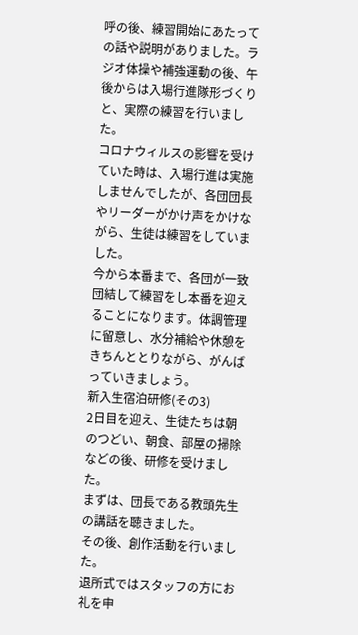呼の後、練習開始にあたっての話や説明がありました。ラジオ体操や補強運動の後、午後からは入場行進隊形づくりと、実際の練習を行いました。
コロナウィルスの影響を受けていた時は、入場行進は実施しませんでしたが、各団団長やリーダーがかけ声をかけながら、生徒は練習をしていました。
今から本番まで、各団が一致団結して練習をし本番を迎えることになります。体調管理に留意し、水分補給や休憩をきちんととりながら、がんばっていきましょう。
新入生宿泊研修(その3)
2日目を迎え、生徒たちは朝のつどい、朝食、部屋の掃除などの後、研修を受けました。
まずは、団長である教頭先生の講話を聴きました。
その後、創作活動を行いました。
退所式ではスタッフの方にお礼を申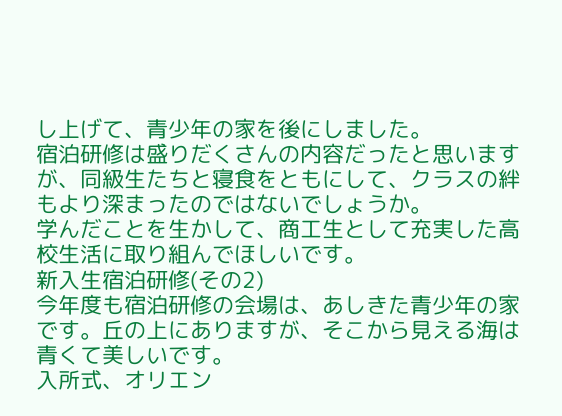し上げて、青少年の家を後にしました。
宿泊研修は盛りだくさんの内容だったと思いますが、同級生たちと寝食をともにして、クラスの絆もより深まったのではないでしょうか。
学んだことを生かして、商工生として充実した高校生活に取り組んでほしいです。
新入生宿泊研修(その2)
今年度も宿泊研修の会場は、あしきた青少年の家です。丘の上にありますが、そこから見える海は青くて美しいです。
入所式、オリエン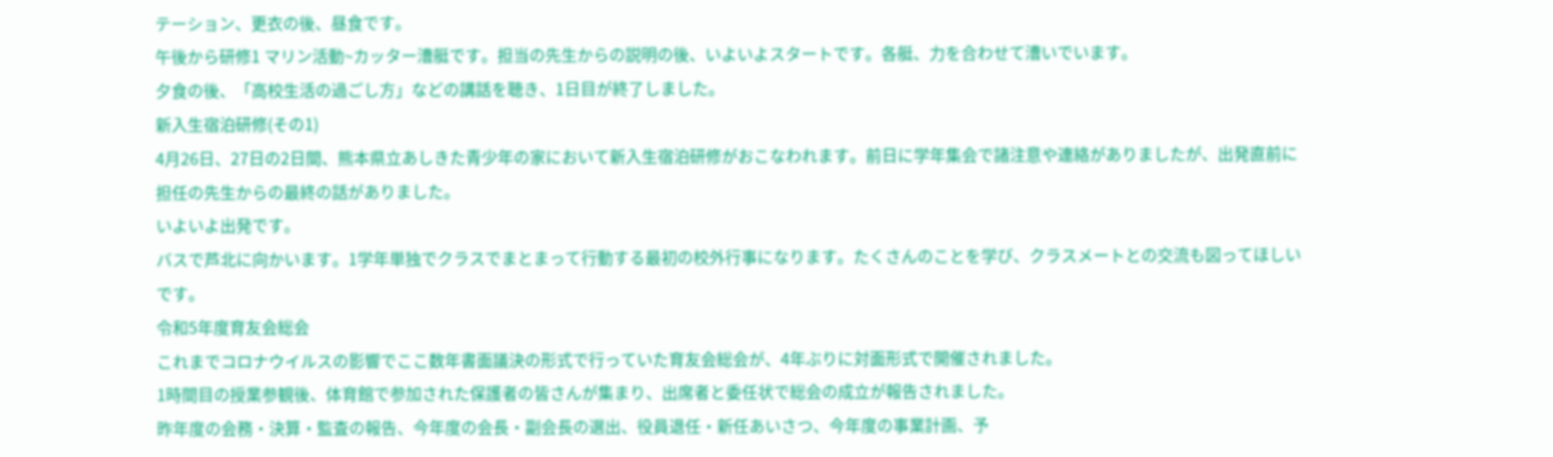テーション、更衣の後、昼食です。
午後から研修1 マリン活動~カッター漕艇です。担当の先生からの説明の後、いよいよスタートです。各艇、力を合わせて漕いでいます。
夕食の後、「高校生活の過ごし方」などの講話を聴き、1日目が終了しました。
新入生宿泊研修(その1)
4月26日、27日の2日間、熊本県立あしきた青少年の家において新入生宿泊研修がおこなわれます。前日に学年集会で諸注意や連絡がありましたが、出発直前に担任の先生からの最終の話がありました。
いよいよ出発です。
バスで芦北に向かいます。1学年単独でクラスでまとまって行動する最初の校外行事になります。たくさんのことを学び、クラスメートとの交流も図ってほしいです。
令和5年度育友会総会
これまでコロナウイルスの影響でここ数年書面議決の形式で行っていた育友会総会が、4年ぶりに対面形式で開催されました。
1時間目の授業参観後、体育館で参加された保護者の皆さんが集まり、出席者と委任状で総会の成立が報告されました。
昨年度の会務・決算・監査の報告、今年度の会長・副会長の選出、役員退任・新任あいさつ、今年度の事業計画、予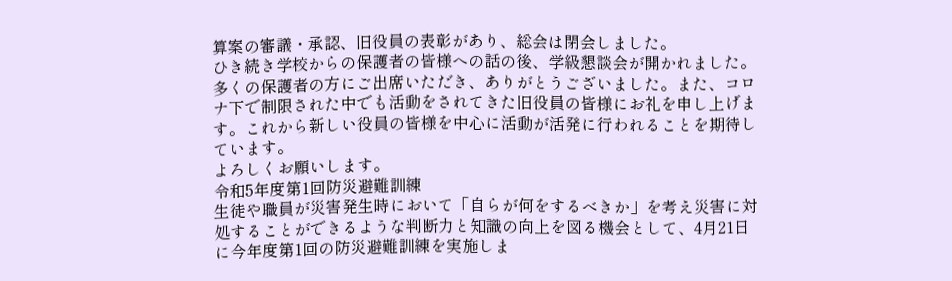算案の審議・承認、旧役員の表彰があり、総会は閉会しました。
ひき続き学校からの保護者の皆様への話の後、学級懇談会が開かれました。
多くの保護者の方にご出席いただき、ありがとうございました。また、コロナ下で制限された中でも活動をされてきた旧役員の皆様にお礼を申し上げます。これから新しい役員の皆様を中心に活動が活発に行われることを期待しています。
よろしくお願いします。
令和5年度第1回防災避難訓練
生徒や職員が災害発生時において「自らが何をするべきか」を考え災害に対処することができるような判断力と知識の向上を図る機会として、4月21日に今年度第1回の防災避難訓練を実施しま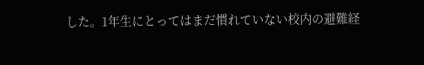した。1年生にとってはまだ慣れていない校内の避難経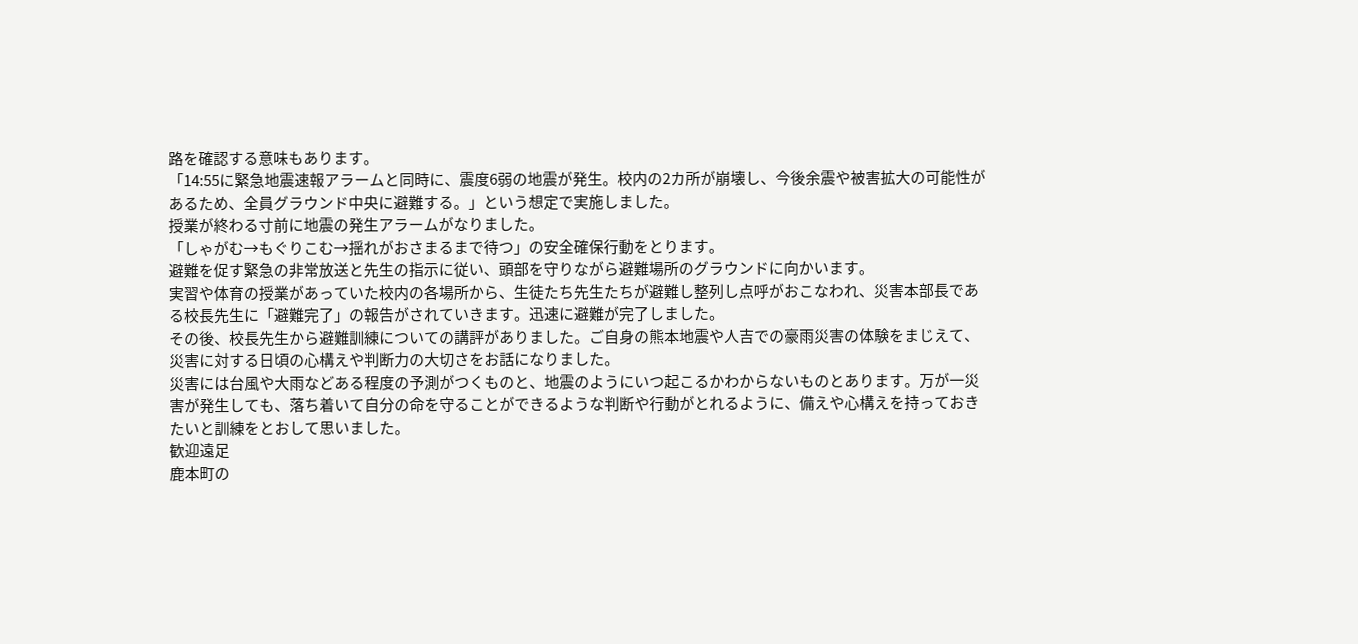路を確認する意味もあります。
「14:55に緊急地震速報アラームと同時に、震度6弱の地震が発生。校内の2カ所が崩壊し、今後余震や被害拡大の可能性があるため、全員グラウンド中央に避難する。」という想定で実施しました。
授業が終わる寸前に地震の発生アラームがなりました。
「しゃがむ→もぐりこむ→揺れがおさまるまで待つ」の安全確保行動をとります。
避難を促す緊急の非常放送と先生の指示に従い、頭部を守りながら避難場所のグラウンドに向かいます。
実習や体育の授業があっていた校内の各場所から、生徒たち先生たちが避難し整列し点呼がおこなわれ、災害本部長である校長先生に「避難完了」の報告がされていきます。迅速に避難が完了しました。
その後、校長先生から避難訓練についての講評がありました。ご自身の熊本地震や人吉での豪雨災害の体験をまじえて、災害に対する日頃の心構えや判断力の大切さをお話になりました。
災害には台風や大雨などある程度の予測がつくものと、地震のようにいつ起こるかわからないものとあります。万が一災害が発生しても、落ち着いて自分の命を守ることができるような判断や行動がとれるように、備えや心構えを持っておきたいと訓練をとおして思いました。
歓迎遠足
鹿本町の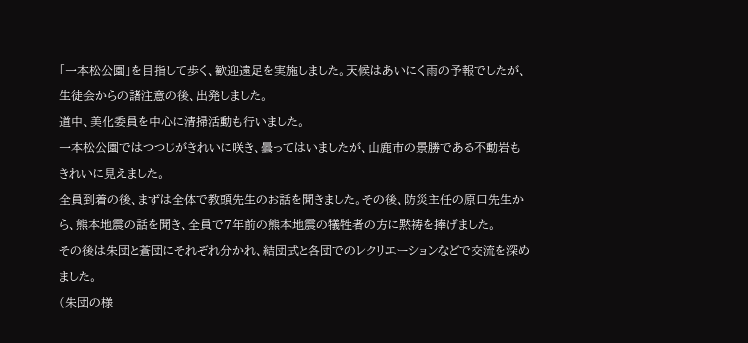「一本松公園」を目指して歩く、歓迎遠足を実施しました。天候はあいにく雨の予報でしたが、生徒会からの諸注意の後、出発しました。
道中、美化委員を中心に清掃活動も行いました。
一本松公園ではつつじがきれいに咲き、曇ってはいましたが、山鹿市の景勝である不動岩もきれいに見えました。
全員到着の後、まずは全体で教頭先生のお話を聞きました。その後、防災主任の原口先生から、熊本地震の話を聞き、全員で7年前の熊本地震の犠牲者の方に黙祷を捧げました。
その後は朱団と蒼団にそれぞれ分かれ、結団式と各団でのレクリエーションなどで交流を深めました。
(朱団の様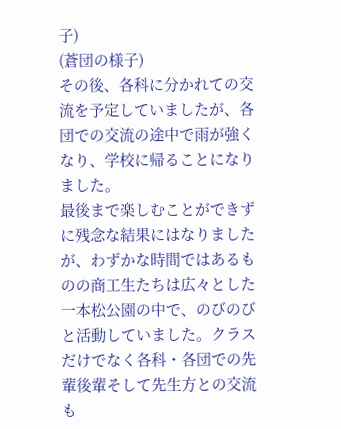子)
(蒼団の様子)
その後、各科に分かれての交流を予定していましたが、各団での交流の途中で雨が強くなり、学校に帰ることになりました。
最後まで楽しむことができずに残念な結果にはなりましたが、わずかな時間ではあるものの商工生たちは広々とした一本松公園の中で、のびのびと活動していました。クラスだけでなく各科・各団での先輩後輩そして先生方との交流も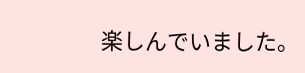楽しんでいました。